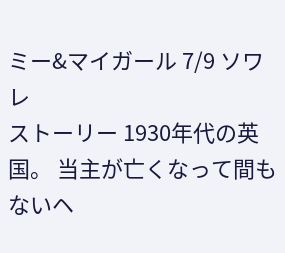ミー&マイガール 7/9 ソワレ
ストーリー 1930年代の英国。 当主が亡くなって間もないヘ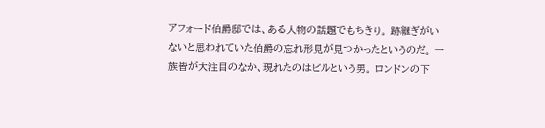アフォード伯爵邸では、ある人物の話題でもちきり。 跡継ぎがいないと思われていた伯爵の忘れ形見が見つかったというのだ。 一族皆が大注目のなか、現れたのはビルという男。 ロンドンの下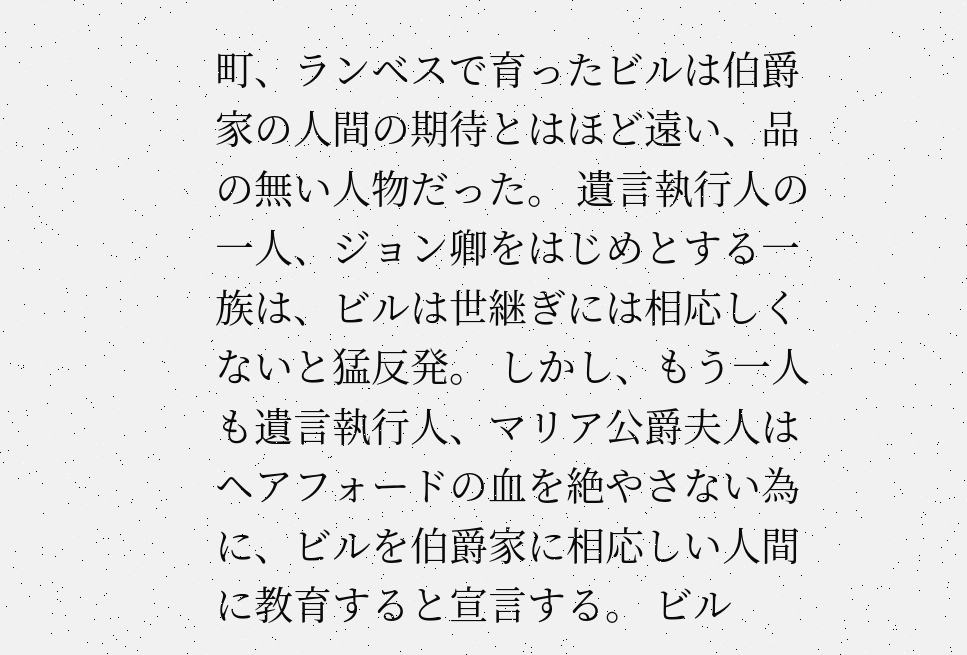町、ランベスで育ったビルは伯爵家の人間の期待とはほど遠い、品の無い人物だった。 遺言執行人の一人、ジョン卿をはじめとする一族は、ビルは世継ぎには相応しくないと猛反発。 しかし、もう一人も遺言執行人、マリア公爵夫人はヘアフォードの血を絶やさない為に、ビルを伯爵家に相応しい人間に教育すると宣言する。 ビル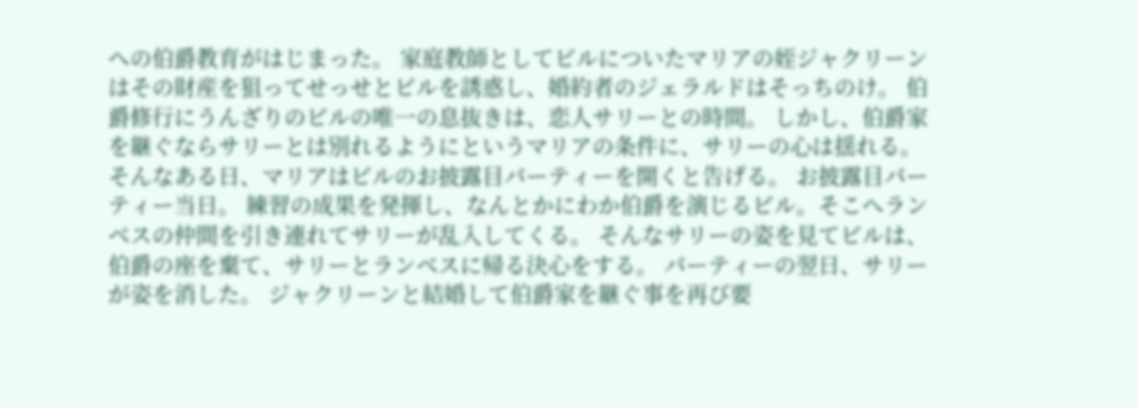への伯爵教育がはじまった。 家庭教師としてビルについたマリアの姪ジャクリーンはその財産を狙ってせっせとビルを誘惑し、婚約者のジェラルドはそっちのけ。 伯爵修行にうんざりのビルの唯一の息抜きは、恋人サリーとの時間。 しかし、伯爵家を継ぐならサリーとは別れるようにというマリアの条件に、サリーの心は揺れる。 そんなある日、マリアはビルのお披露目パーティーを開くと告げる。 お披露目パーティー当日。 練習の成果を発揮し、なんとかにわか伯爵を演じるビル。そこへランベスの仲間を引き連れてサリーが乱入してくる。 そんなサリーの姿を見てビルは、伯爵の座を棄て、サリーとランベスに帰る決心をする。 パーティーの翌日、サリーが姿を消した。 ジャクリーンと結婚して伯爵家を継ぐ事を再び要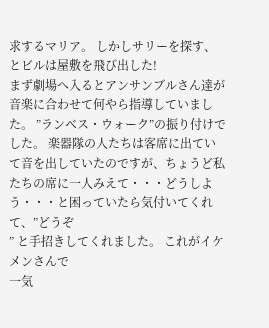求するマリア。 しかしサリーを探す、とビルは屋敷を飛び出した!
まず劇場へ入るとアンサンブルさん達が音楽に合わせて何やら指導していました。 ”ランベス・ウォーク”の振り付けでした。 楽器隊の人たちは客席に出ていて音を出していたのですが、ちょうど私たちの席に一人みえて・・・どうしよう・・・と困っていたら気付いてくれて、”どうぞ
” と手招きしてくれました。 これがイケメンさんで
一気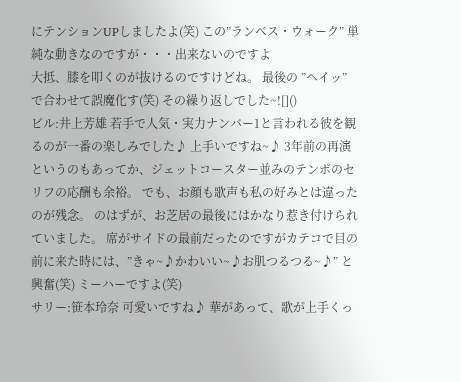にテンションUPしましたよ(笑) この”ランベス・ウォーク” 単純な動きなのですが・・・出来ないのですよ
大抵、膝を叩くのが抜けるのですけどね。 最後の ”ヘイッ” で合わせて誤魔化す(笑) その繰り返しでした~![]()
ビル:井上芳雄 若手で人気・実力ナンバー1と言われる彼を観るのが一番の楽しみでした♪ 上手いですね~♪ 3年前の再演というのもあってか、ジェットコースター並みのテンポのセリフの応酬も余裕。 でも、お顔も歌声も私の好みとは違ったのが残念。 のはずが、お芝居の最後にはかなり惹き付けられていました。 席がサイドの最前だったのですがカテコで目の前に来た時には、”きゃ~♪かわいい~♪お肌つるつる~♪” と興奮(笑) ミーハーですよ(笑)
サリー:笹本玲奈 可愛いですね♪ 華があって、歌が上手くっ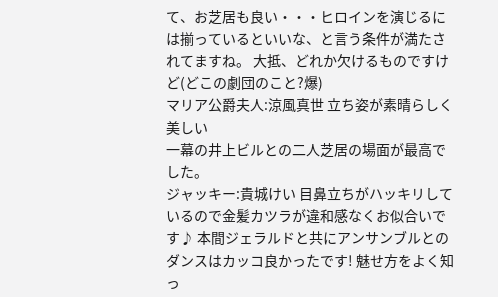て、お芝居も良い・・・ヒロインを演じるには揃っているといいな、と言う条件が満たされてますね。 大抵、どれか欠けるものですけど(どこの劇団のこと?爆)
マリア公爵夫人:涼風真世 立ち姿が素晴らしく美しい
一幕の井上ビルとの二人芝居の場面が最高でした。
ジャッキー:貴城けい 目鼻立ちがハッキリしているので金髪カツラが違和感なくお似合いです♪ 本間ジェラルドと共にアンサンブルとのダンスはカッコ良かったです! 魅せ方をよく知っ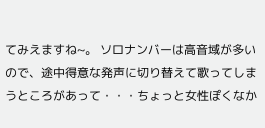てみえますね~。 ソロナンバーは高音域が多いので、途中得意な発声に切り替えて歌ってしまうところがあって・・・ちょっと女性ぽくなか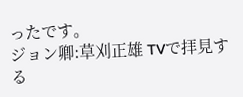ったです。
ジョン卿:草刈正雄 TVで拝見する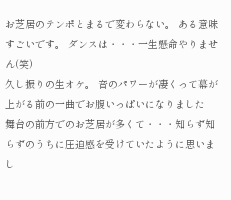お芝居のテンポとまるで変わらない。 ある意味すごいです。 ダンスは・・・一生懸命やりません(笑)
久し振りの生オケ。 音のパワーが凄くって幕が上がる前の一曲でお腹いっぱいになりました
舞台の前方でのお芝居が多くて・・・知らず知らずのうちに圧迫感を受けていたように思いまし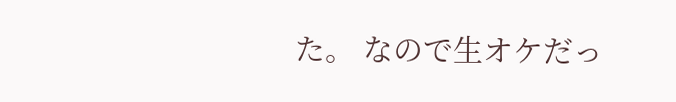た。 なので生オケだっ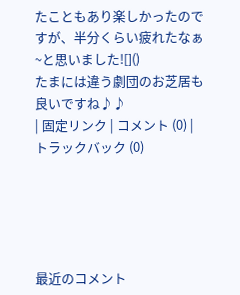たこともあり楽しかったのですが、半分くらい疲れたなぁ~と思いました![]()
たまには違う劇団のお芝居も良いですね♪♪
| 固定リンク | コメント (0) | トラックバック (0)





最近のコメント